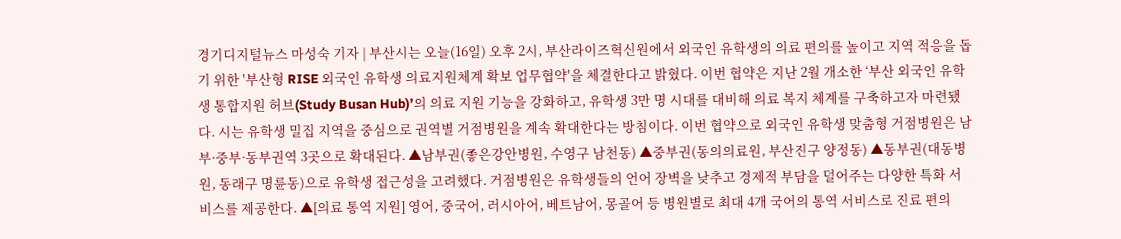경기디지털뉴스 마성숙 기자 | 부산시는 오늘(16일) 오후 2시, 부산라이즈혁신원에서 외국인 유학생의 의료 편의를 높이고 지역 적응을 돕기 위한 '부산형 RISE 외국인 유학생 의료지원체계 확보 업무협약'을 체결한다고 밝혔다. 이번 협약은 지난 2월 개소한 ‘부산 외국인 유학생 통합지원 허브(Study Busan Hub)’의 의료 지원 기능을 강화하고, 유학생 3만 명 시대를 대비해 의료 복지 체계를 구축하고자 마련됐다. 시는 유학생 밀집 지역을 중심으로 권역별 거점병원을 계속 확대한다는 방침이다. 이번 협약으로 외국인 유학생 맞춤형 거점병원은 남부·중부·동부권역 3곳으로 확대된다. ▲남부권(좋은강안병원, 수영구 남천동) ▲중부권(동의의료원, 부산진구 양정동) ▲동부권(대동병원, 동래구 명륜동)으로 유학생 접근성을 고려했다. 거점병원은 유학생들의 언어 장벽을 낮추고 경제적 부담을 덜어주는 다양한 특화 서비스를 제공한다. ▲[의료 통역 지원] 영어, 중국어, 러시아어, 베트남어, 몽골어 등 병원별로 최대 4개 국어의 통역 서비스로 진료 편의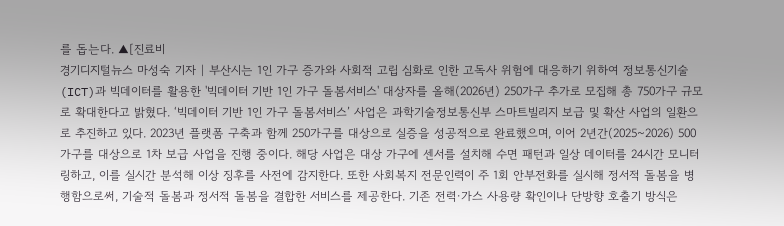를 돕는다. ▲[진료비
경기디지털뉴스 마성숙 기자 | 부산시는 1인 가구 증가와 사회적 고립 심화로 인한 고독사 위험에 대응하기 위하여 정보통신기술(ICT)과 빅데이터를 활용한 '빅데이터 기반 1인 가구 돌봄서비스' 대상자를 올해(2026년) 250가구 추가로 모집해 총 750가구 규모로 확대한다고 밝혔다. ‘빅데이터 기반 1인 가구 돌봄서비스’ 사업은 과학기술정보통신부 스마트빌리지 보급 및 확산 사업의 일환으로 추진하고 있다. 2023년 플랫폼 구축과 함께 250가구를 대상으로 실증을 성공적으로 완료했으며, 이어 2년간(2025~2026) 500가구를 대상으로 1차 보급 사업을 진행 중이다. 해당 사업은 대상 가구에 센서를 설치해 수면 패턴과 일상 데이터를 24시간 모니터링하고, 이를 실시간 분석해 이상 징후를 사전에 감지한다. 또한 사회복지 전문인력이 주 1회 안부전화를 실시해 정서적 돌봄을 병행함으로써, 기술적 돌봄과 정서적 돌봄을 결합한 서비스를 제공한다. 기존 전력·가스 사용량 확인이나 단방향 호출기 방식은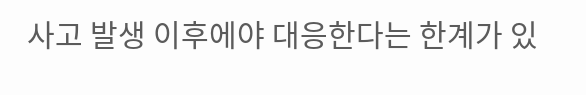사고 발생 이후에야 대응한다는 한계가 있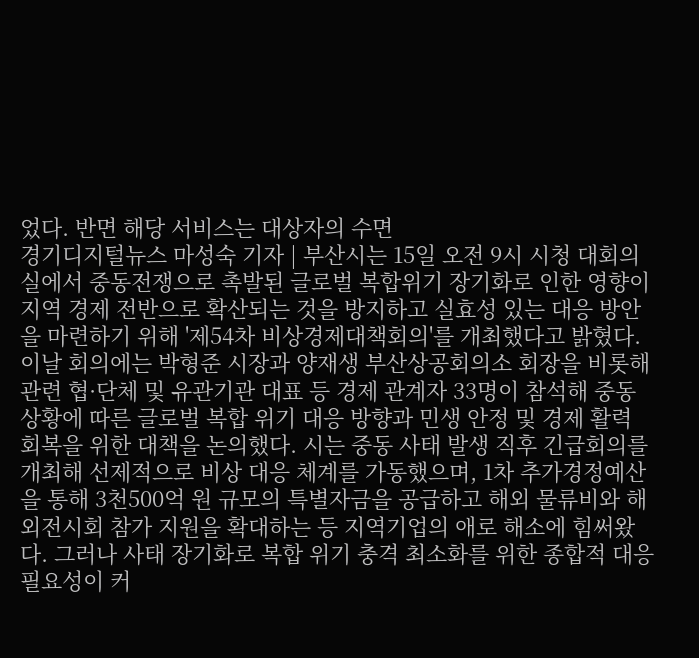었다. 반면 해당 서비스는 대상자의 수면
경기디지털뉴스 마성숙 기자 | 부산시는 15일 오전 9시 시청 대회의실에서 중동전쟁으로 촉발된 글로벌 복합위기 장기화로 인한 영향이 지역 경제 전반으로 확산되는 것을 방지하고 실효성 있는 대응 방안을 마련하기 위해 '제54차 비상경제대책회의'를 개최했다고 밝혔다. 이날 회의에는 박형준 시장과 양재생 부산상공회의소 회장을 비롯해 관련 협·단체 및 유관기관 대표 등 경제 관계자 33명이 참석해 중동 상황에 따른 글로벌 복합 위기 대응 방향과 민생 안정 및 경제 활력 회복을 위한 대책을 논의했다. 시는 중동 사태 발생 직후 긴급회의를 개최해 선제적으로 비상 대응 체계를 가동했으며, 1차 추가경정예산을 통해 3천500억 원 규모의 특별자금을 공급하고 해외 물류비와 해외전시회 참가 지원을 확대하는 등 지역기업의 애로 해소에 힘써왔다. 그러나 사태 장기화로 복합 위기 충격 최소화를 위한 종합적 대응 필요성이 커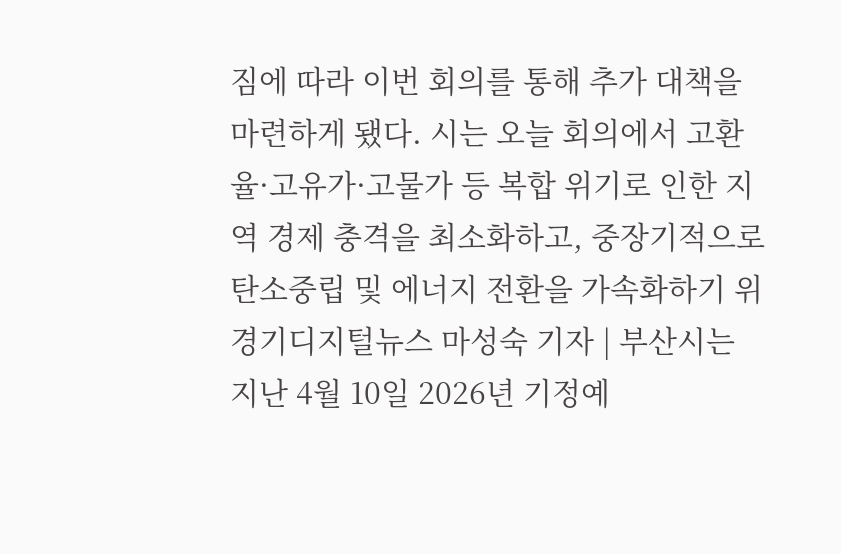짐에 따라 이번 회의를 통해 추가 대책을 마련하게 됐다. 시는 오늘 회의에서 고환율·고유가·고물가 등 복합 위기로 인한 지역 경제 충격을 최소화하고, 중장기적으로 탄소중립 및 에너지 전환을 가속화하기 위
경기디지털뉴스 마성숙 기자 | 부산시는 지난 4월 10일 2026년 기정예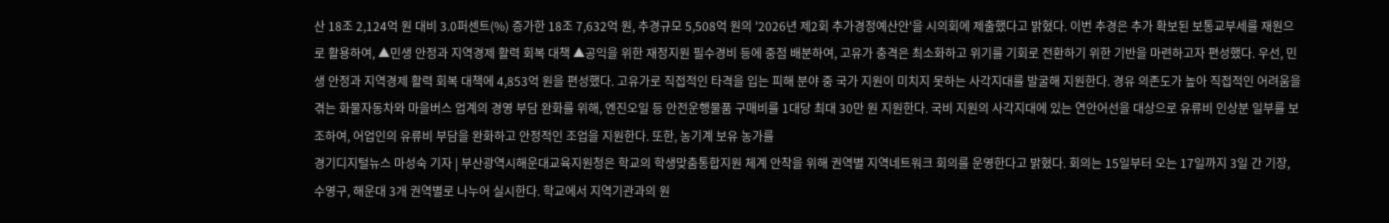산 18조 2,124억 원 대비 3.0퍼센트(%) 증가한 18조 7,632억 원, 추경규모 5,508억 원의 '2026년 제2회 추가경정예산안'을 시의회에 제출했다고 밝혔다. 이번 추경은 추가 확보된 보통교부세를 재원으로 활용하여, ▲민생 안정과 지역경제 활력 회복 대책 ▲공익을 위한 재정지원 필수경비 등에 중점 배분하여, 고유가 충격은 최소화하고 위기를 기회로 전환하기 위한 기반을 마련하고자 편성했다. 우선, 민생 안정과 지역경제 활력 회복 대책에 4,853억 원을 편성했다. 고유가로 직접적인 타격을 입는 피해 분야 중 국가 지원이 미치지 못하는 사각지대를 발굴해 지원한다. 경유 의존도가 높아 직접적인 어려움을 겪는 화물자동차와 마을버스 업계의 경영 부담 완화를 위해, 엔진오일 등 안전운행물품 구매비를 1대당 최대 30만 원 지원한다. 국비 지원의 사각지대에 있는 연안어선을 대상으로 유류비 인상분 일부를 보조하여, 어업인의 유류비 부담을 완화하고 안정적인 조업을 지원한다. 또한, 농기계 보유 농가를
경기디지털뉴스 마성숙 기자 | 부산광역시해운대교육지원청은 학교의 학생맞춤통합지원 체계 안착을 위해 권역별 지역네트워크 회의를 운영한다고 밝혔다. 회의는 15일부터 오는 17일까지 3일 간 기장, 수영구, 해운대 3개 권역별로 나누어 실시한다. 학교에서 지역기관과의 원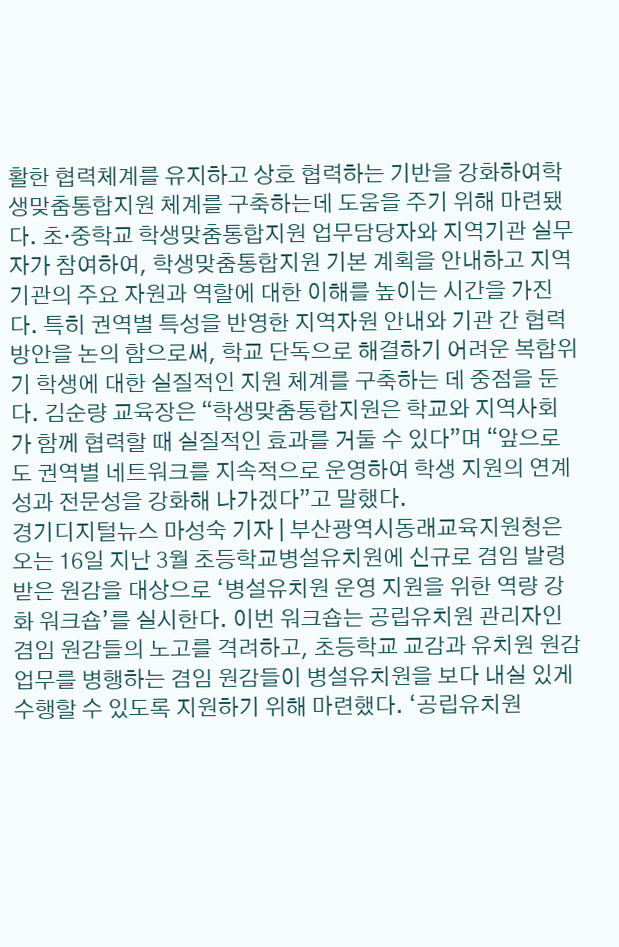활한 협력체계를 유지하고 상호 협력하는 기반을 강화하여학생맞춤통합지원 체계를 구축하는데 도움을 주기 위해 마련됐다. 초·중학교 학생맞춤통합지원 업무담당자와 지역기관 실무자가 참여하여, 학생맞춤통합지원 기본 계획을 안내하고 지역기관의 주요 자원과 역할에 대한 이해를 높이는 시간을 가진다. 특히 권역별 특성을 반영한 지역자원 안내와 기관 간 협력 방안을 논의 함으로써, 학교 단독으로 해결하기 어려운 복합위기 학생에 대한 실질적인 지원 체계를 구축하는 데 중점을 둔다. 김순량 교육장은 “학생맞춤통합지원은 학교와 지역사회가 함께 협력할 때 실질적인 효과를 거둘 수 있다”며 “앞으로도 권역별 네트워크를 지속적으로 운영하여 학생 지원의 연계성과 전문성을 강화해 나가겠다”고 말했다.
경기디지털뉴스 마성숙 기자 | 부산광역시동래교육지원청은 오는 16일 지난 3월 초등학교병설유치원에 신규로 겸임 발령받은 원감을 대상으로 ‘병설유치원 운영 지원을 위한 역량 강화 워크숍’를 실시한다. 이번 워크숍는 공립유치원 관리자인 겸임 원감들의 노고를 격려하고, 초등학교 교감과 유치원 원감 업무를 병행하는 겸임 원감들이 병설유치원을 보다 내실 있게 수행할 수 있도록 지원하기 위해 마련했다. ‘공립유치원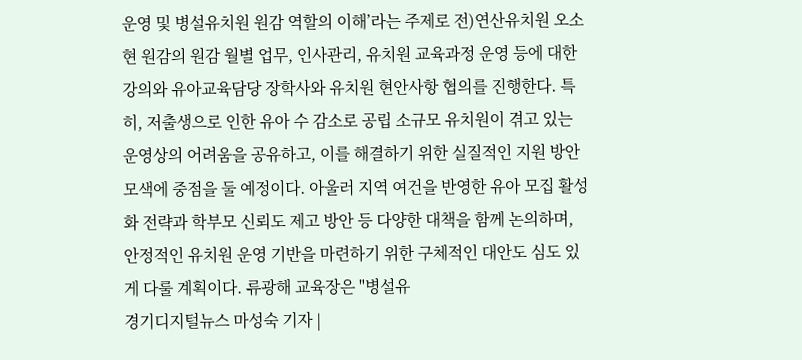운영 및 병설유치원 원감 역할의 이해’라는 주제로 전)연산유치원 오소현 원감의 원감 월별 업무, 인사관리, 유치원 교육과정 운영 등에 대한 강의와 유아교육담당 장학사와 유치원 현안사항 협의를 진행한다. 특히, 저출생으로 인한 유아 수 감소로 공립 소규모 유치원이 겪고 있는 운영상의 어려움을 공유하고, 이를 해결하기 위한 실질적인 지원 방안 모색에 중점을 둘 예정이다. 아울러 지역 여건을 반영한 유아 모집 활성화 전략과 학부모 신뢰도 제고 방안 등 다양한 대책을 함께 논의하며, 안정적인 유치원 운영 기반을 마련하기 위한 구체적인 대안도 심도 있게 다룰 계획이다. 류광해 교육장은 "병설유
경기디지털뉴스 마성숙 기자 |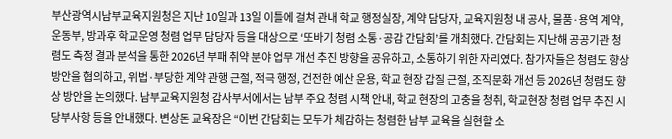부산광역시남부교육지원청은 지난 10일과 13일 이틀에 걸쳐 관내 학교 행정실장, 계약 담당자, 교육지원청 내 공사, 물품·용역 계약, 운동부, 방과후 학교운영 청렴 업무 담당자 등을 대상으로 ‘또바기 청렴 소통·공감 간담회’를 개최했다. 간담회는 지난해 공공기관 청렴도 측정 결과 분석을 통한 2026년 부패 취약 분야 업무 개선 추진 방향을 공유하고, 소통하기 위한 자리였다. 참가자들은 청렴도 향상 방안을 협의하고, 위법·부당한 계약 관행 근절, 적극 행정, 건전한 예산 운용, 학교 현장 갑질 근절, 조직문화 개선 등 2026년 청렴도 향상 방안을 논의했다. 남부교육지원청 감사부서에서는 남부 주요 청렴 시책 안내, 학교 현장의 고충을 청취, 학교현장 청렴 업무 추진 시 당부사항 등을 안내했다. 변상돈 교육장은 “이번 간담회는 모두가 체감하는 청렴한 남부 교육을 실현할 소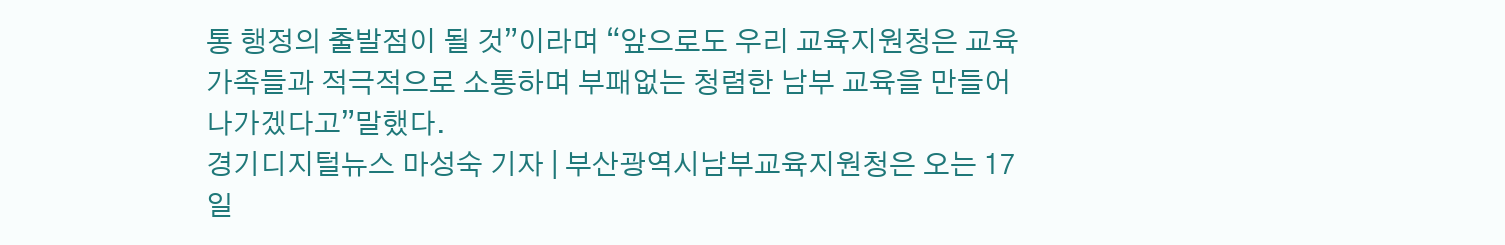통 행정의 출발점이 될 것”이라며 “앞으로도 우리 교육지원청은 교육 가족들과 적극적으로 소통하며 부패없는 청렴한 남부 교육을 만들어 나가겠다고”말했다.
경기디지털뉴스 마성숙 기자 | 부산광역시남부교육지원청은 오는 17일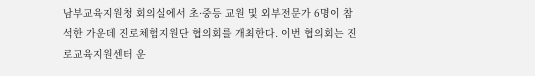남부교육지원청 회의실에서 초·중등 교원 및 외부전문가 6명이 참석한 가운데 진로체험지원단 협의회를 개최한다. 이번 협의회는 진로교육지원센터 운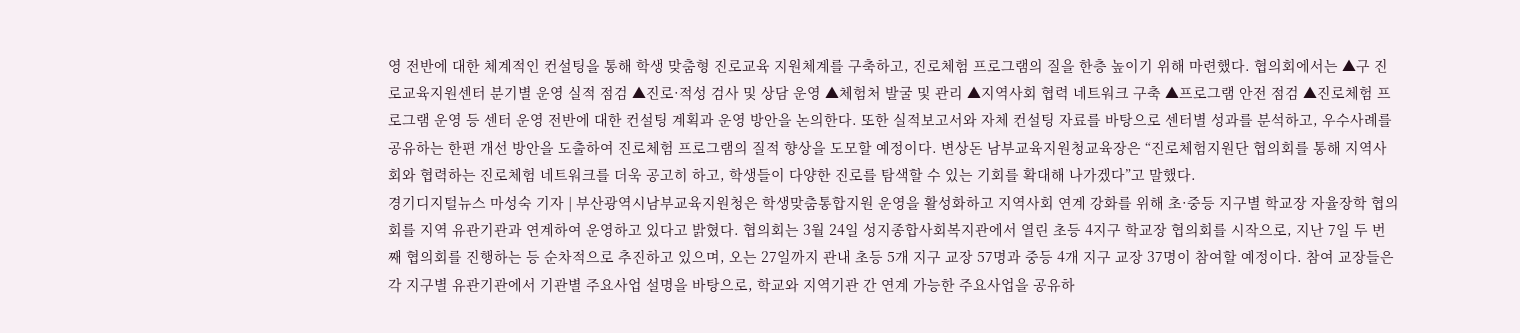영 전반에 대한 체계적인 컨설팅을 통해 학생 맞춤형 진로교육 지원체계를 구축하고, 진로체험 프로그램의 질을 한층 높이기 위해 마련했다. 협의회에서는 ▲구 진로교육지원센터 분기별 운영 실적 점검 ▲진로·적성 검사 및 상담 운영 ▲체험처 발굴 및 관리 ▲지역사회 협력 네트워크 구축 ▲프로그램 안전 점검 ▲진로체험 프로그램 운영 등 센터 운영 전반에 대한 컨설팅 계획과 운영 방안을 논의한다. 또한 실적보고서와 자체 컨설팅 자료를 바탕으로 센터별 성과를 분석하고, 우수사례를 공유하는 한편 개선 방안을 도출하여 진로체험 프로그램의 질적 향상을 도모할 예정이다. 변상돈 남부교육지원청교육장은 “진로체험지원단 협의회를 통해 지역사회와 협력하는 진로체험 네트워크를 더욱 공고히 하고, 학생들이 다양한 진로를 탐색할 수 있는 기회를 확대해 나가겠다”고 말했다.
경기디지털뉴스 마성숙 기자 | 부산광역시남부교육지원청은 학생맞춤통합지원 운영을 활성화하고 지역사회 연계 강화를 위해 초·중등 지구별 학교장 자율장학 협의회를 지역 유관기관과 연계하여 운영하고 있다고 밝혔다. 협의회는 3월 24일 성지종합사회복지관에서 열린 초등 4지구 학교장 협의회를 시작으로, 지난 7일 두 번째 협의회를 진행하는 등 순차적으로 추진하고 있으며, 오는 27일까지 관내 초등 5개 지구 교장 57명과 중등 4개 지구 교장 37명이 참여할 예정이다. 참여 교장들은 각 지구별 유관기관에서 기관별 주요사업 설명을 바탕으로, 학교와 지역기관 간 연계 가능한 주요사업을 공유하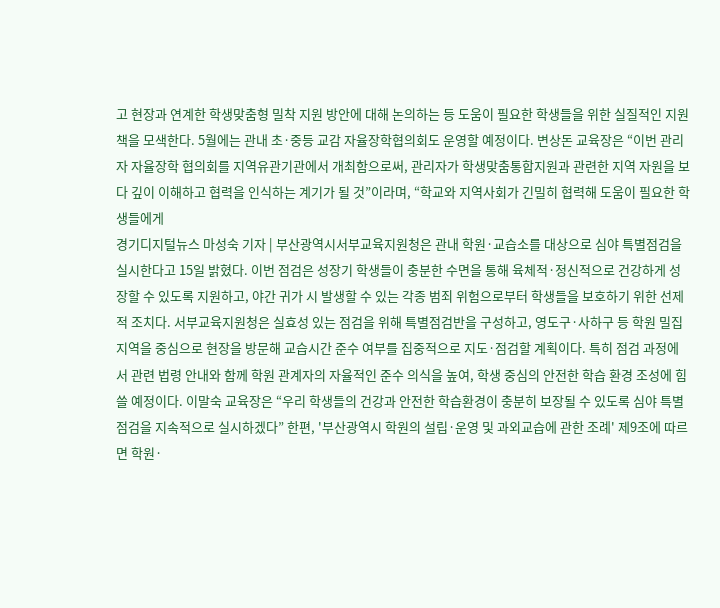고 현장과 연계한 학생맞춤형 밀착 지원 방안에 대해 논의하는 등 도움이 필요한 학생들을 위한 실질적인 지원책을 모색한다. 5월에는 관내 초·중등 교감 자율장학협의회도 운영할 예정이다. 변상돈 교육장은 “이번 관리자 자율장학 협의회를 지역유관기관에서 개최함으로써, 관리자가 학생맞춤통합지원과 관련한 지역 자원을 보다 깊이 이해하고 협력을 인식하는 계기가 될 것”이라며, “학교와 지역사회가 긴밀히 협력해 도움이 필요한 학생들에게
경기디지털뉴스 마성숙 기자 | 부산광역시서부교육지원청은 관내 학원·교습소를 대상으로 심야 특별점검을 실시한다고 15일 밝혔다. 이번 점검은 성장기 학생들이 충분한 수면을 통해 육체적·정신적으로 건강하게 성장할 수 있도록 지원하고, 야간 귀가 시 발생할 수 있는 각종 범죄 위험으로부터 학생들을 보호하기 위한 선제적 조치다. 서부교육지원청은 실효성 있는 점검을 위해 특별점검반을 구성하고, 영도구·사하구 등 학원 밀집 지역을 중심으로 현장을 방문해 교습시간 준수 여부를 집중적으로 지도·점검할 계획이다. 특히 점검 과정에서 관련 법령 안내와 함께 학원 관계자의 자율적인 준수 의식을 높여, 학생 중심의 안전한 학습 환경 조성에 힘쓸 예정이다. 이말숙 교육장은 “우리 학생들의 건강과 안전한 학습환경이 충분히 보장될 수 있도록 심야 특별점검을 지속적으로 실시하겠다” 한편, '부산광역시 학원의 설립·운영 및 과외교습에 관한 조례' 제9조에 따르면 학원·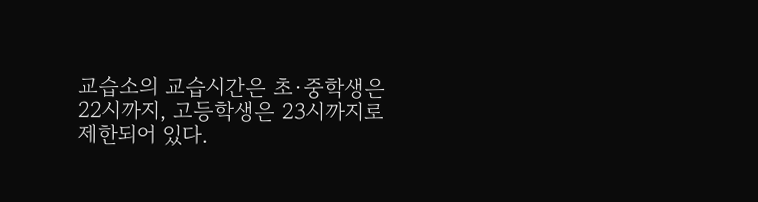교습소의 교습시간은 초·중학생은 22시까지, 고등학생은 23시까지로 제한되어 있다.